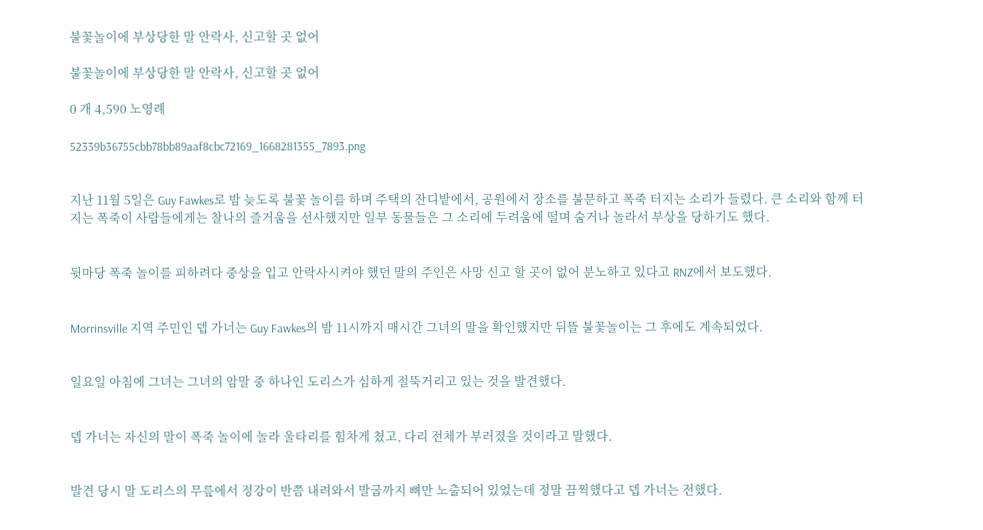불꽃놀이에 부상당한 말 안락사, 신고할 곳 없어

불꽃놀이에 부상당한 말 안락사, 신고할 곳 없어

0 개 4,590 노영례

52339b36755cbb78bb89aaf8cbc72169_1668281355_7893.png


지난 11월 5일은 Guy Fawkes로 밤 늦도록 불꽃 놀이를 하며 주택의 잔디밭에서, 공원에서 장소를 불문하고 폭죽 터지는 소리가 들렸다. 큰 소리와 함께 터지는 폭죽이 사람들에게는 찰나의 즐거움을 선사했지만 일부 동물들은 그 소리에 두려움에 떨며 숨거나 놀라서 부상을 당하기도 했다.


뒷마당 폭죽 놀이를 피하려다 중상을 입고 안락사시켜야 했던 말의 주인은 사망 신고 할 곳이 없어 분노하고 있다고 RNZ에서 보도했다.


Morrinsville 지역 주민인 뎁 가너는 Guy Fawkes의 밤 11시까지 매시간 그녀의 말을 확인했지만 뒤뜰 불꽃놀이는 그 후에도 계속되었다.


일요일 아침에 그녀는 그녀의 암말 중 하나인 도리스가 심하게 절뚝거리고 있는 것을 발견했다.


뎁 가너는 자신의 말이 폭죽 놀이에 놀라 울타리를 힘차게 쳤고, 다리 전체가 부러졌을 것이라고 말했다.


발견 당시 말 도리스의 무릎에서 정강이 반쯤 내려와서 발굽까지 뼈만 노출되어 있었는데 정말 끔찍했다고 뎁 가너는 전했다.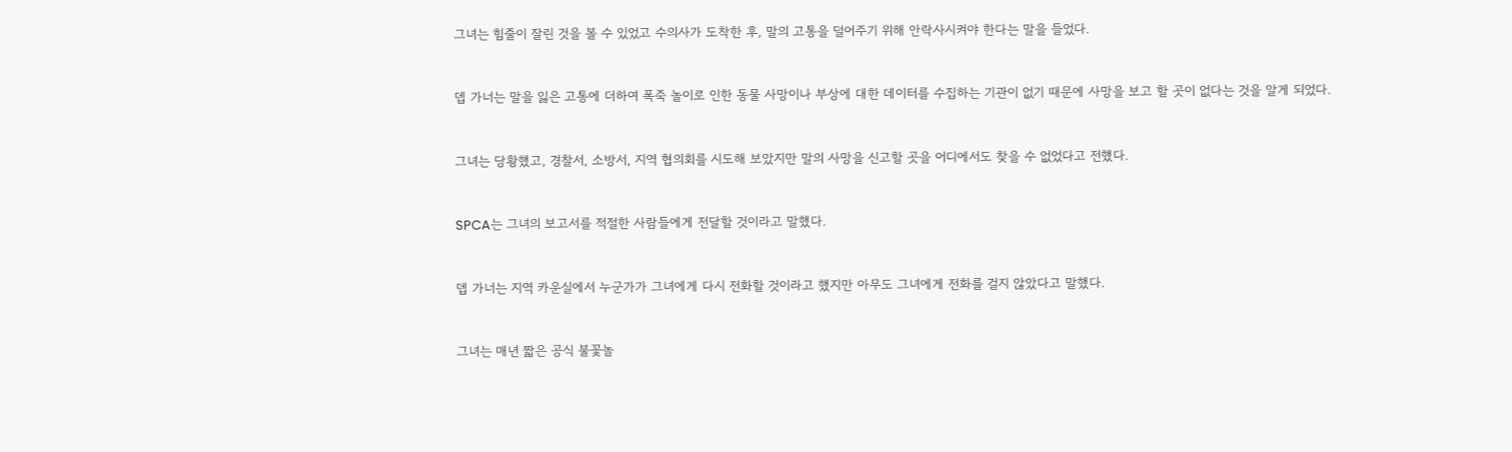그녀는 힘줄이 잘린 것을 볼 수 있었고 수의사가 도착한 후, 말의 고통을 덜어주기 위해 안락사시켜야 한다는 말을 들었다.


뎁 가너는 말을 잃은 고통에 더하여 폭죽 놀이로 인한 동물 사망이나 부상에 대한 데이터를 수집하는 기관이 없기 때문에 사망을 보고 할 곳이 없다는 것을 알게 되었다.


그녀는 당황했고, 경찰서, 소방서, 지역 협의회를 시도해 보았지만 말의 사망을 신고할 곳을 어디에서도 찾을 수 없었다고 전했다.


SPCA는 그녀의 보고서를 적절한 사람들에게 전달할 것이라고 말했다.


뎁 가너는 지역 카운실에서 누군가가 그녀에게 다시 전화할 것이라고 했지만 아무도 그녀에게 전화를 걸지 않았다고 말했다.


그녀는 매년 짧은 공식 불꽃놀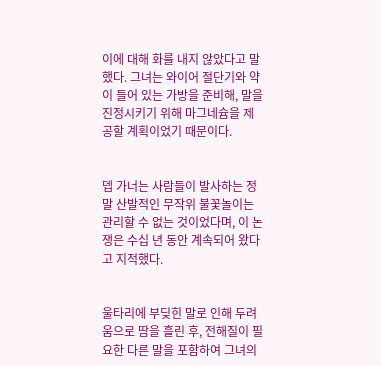이에 대해 화를 내지 않았다고 말했다. 그녀는 와이어 절단기와 약이 들어 있는 가방을 준비해, 말을 진정시키기 위해 마그네슘을 제공할 계획이었기 때문이다.


뎁 가너는 사람들이 발사하는 정말 산발적인 무작위 불꽃놀이는 관리할 수 없는 것이었다며, 이 논쟁은 수십 년 동안 계속되어 왔다고 지적했다.


울타리에 부딪힌 말로 인해 두려움으로 땀을 흘린 후, 전해질이 필요한 다른 말을 포함하여 그녀의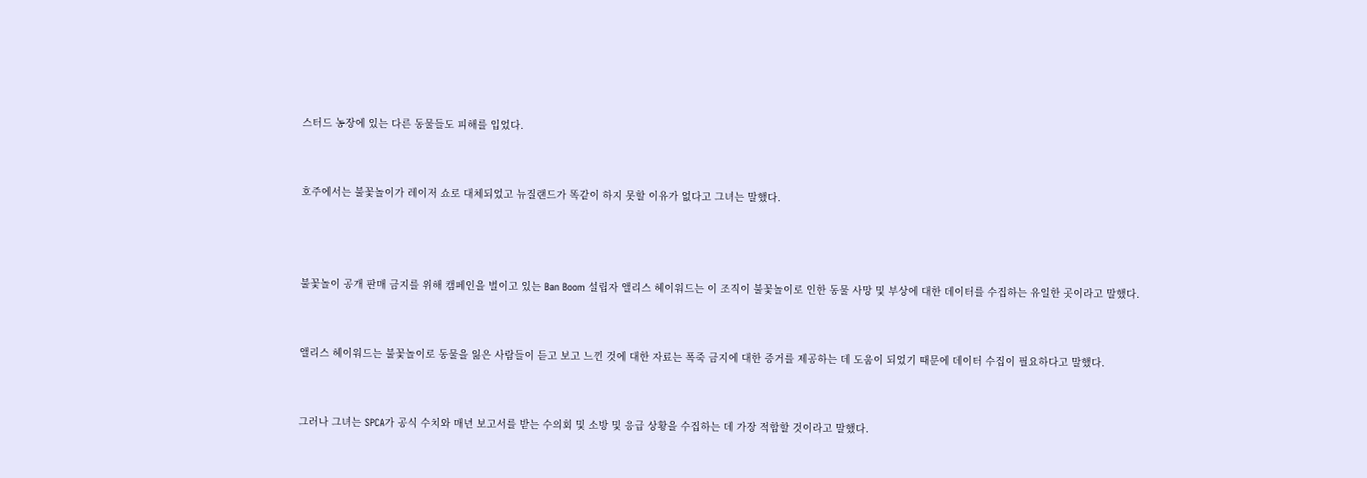스터드 농장에 있는 다른 동물들도 피해를 입었다.


호주에서는 불꽃놀이가 레이저 쇼로 대체되었고 뉴질랜드가 똑같이 하지 못할 이유가 없다고 그녀는 말했다.



불꽃놀이 공개 판매 금지를 위해 캠페인을 벌이고 있는 Ban Boom 설립자 앨리스 헤이워드는 이 조직이 불꽃놀이로 인한 동물 사망 및 부상에 대한 데이터를 수집하는 유일한 곳이라고 말했다.


앨리스 헤이워드는 불꽃놀이로 동물을 잃은 사람들이 듣고 보고 느낀 것에 대한 자료는 폭죽 금지에 대한 증거를 제공하는 데 도움이 되었기 때문에 데이터 수집이 필요하다고 말했다.


그러나 그녀는 SPCA가 공식 수치와 매년 보고서를 받는 수의회 및 소방 및 응급 상황을 수집하는 데 가장 적합할 것이라고 말했다.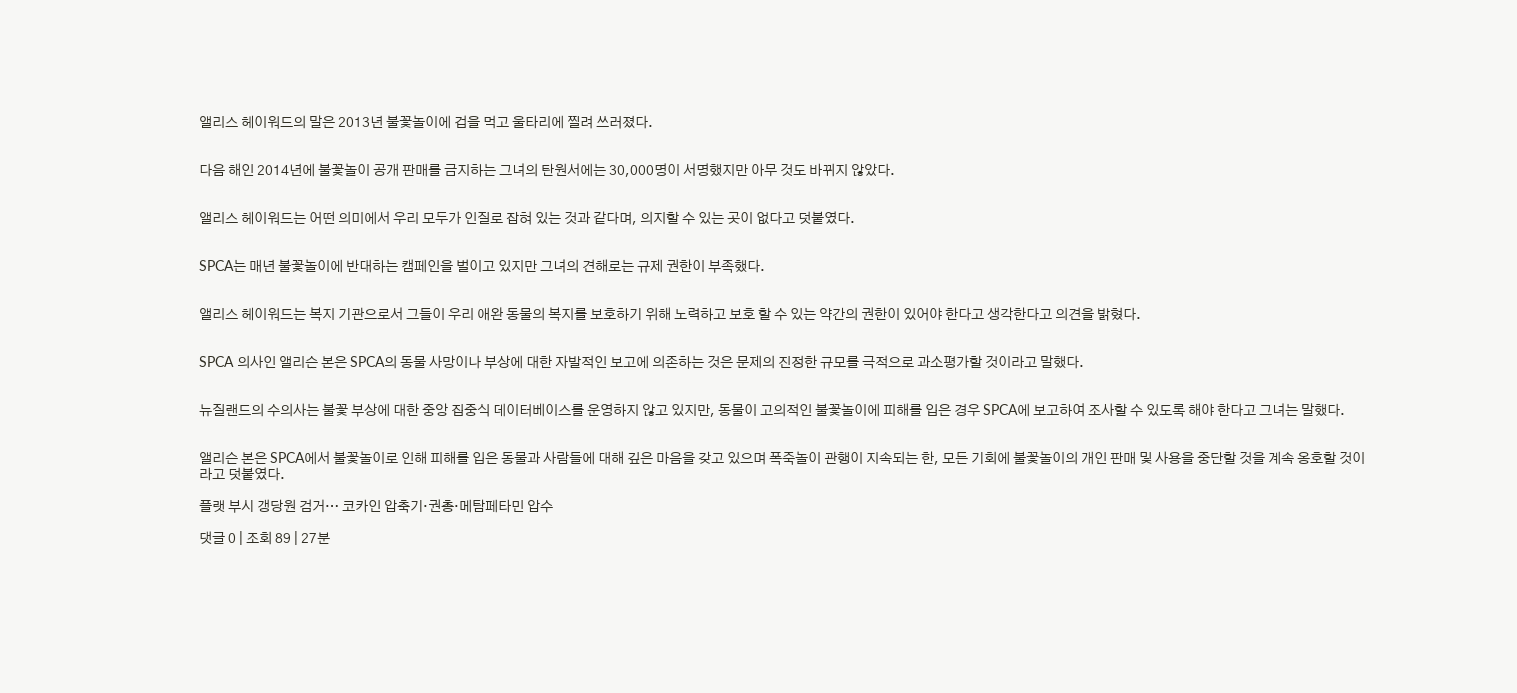앨리스 헤이워드의 말은 2013년 불꽃놀이에 겁을 먹고 울타리에 찔려 쓰러졌다.


다음 해인 2014년에 불꽃놀이 공개 판매를 금지하는 그녀의 탄원서에는 30,000명이 서명했지만 아무 것도 바뀌지 않았다.


앨리스 헤이워드는 어떤 의미에서 우리 모두가 인질로 잡혀 있는 것과 같다며, 의지할 수 있는 곳이 없다고 덧붙였다.


SPCA는 매년 불꽃놀이에 반대하는 캠페인을 벌이고 있지만 그녀의 견해로는 규제 권한이 부족했다.


앨리스 헤이워드는 복지 기관으로서 그들이 우리 애완 동물의 복지를 보호하기 위해 노력하고 보호 할 수 있는 약간의 권한이 있어야 한다고 생각한다고 의견을 밝혔다.


SPCA 의사인 앨리슨 본은 SPCA의 동물 사망이나 부상에 대한 자발적인 보고에 의존하는 것은 문제의 진정한 규모를 극적으로 과소평가할 것이라고 말했다.


뉴질랜드의 수의사는 불꽃 부상에 대한 중앙 집중식 데이터베이스를 운영하지 않고 있지만, 동물이 고의적인 불꽃놀이에 피해를 입은 경우 SPCA에 보고하여 조사할 수 있도록 해야 한다고 그녀는 말했다.


앨리슨 본은 SPCA에서 불꽃놀이로 인해 피해를 입은 동물과 사람들에 대해 깊은 마음을 갖고 있으며 폭죽놀이 관행이 지속되는 한, 모든 기회에 불꽃놀이의 개인 판매 및 사용을 중단할 것을 계속 옹호할 것이라고 덧붙였다.

플랫 부시 갱당원 검거… 코카인 압축기·권총·메탐페타민 압수

댓글 0 | 조회 89 | 27분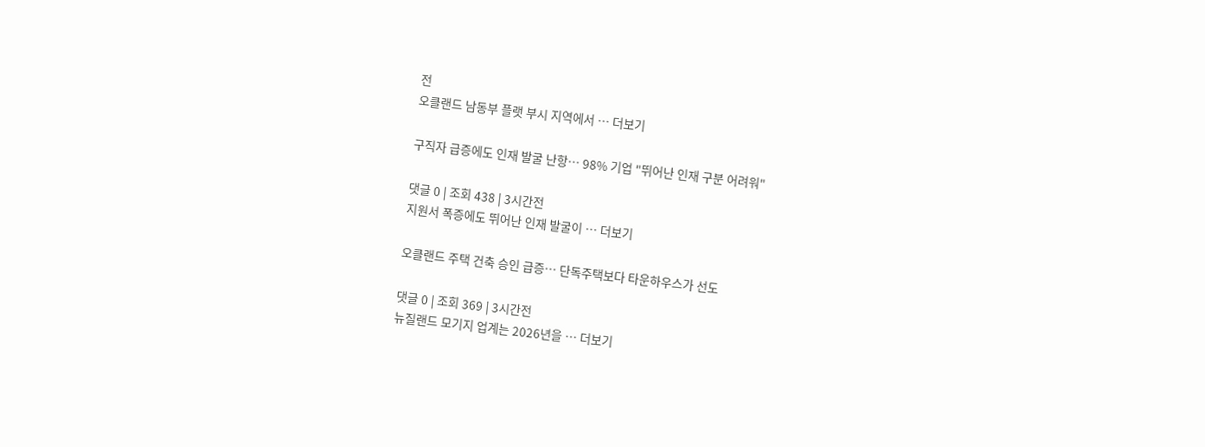전
오클랜드 남동부 플랫 부시 지역에서 … 더보기

구직자 급증에도 인재 발굴 난항… 98% 기업 "뛰어난 인재 구분 어려워"

댓글 0 | 조회 438 | 3시간전
지원서 폭증에도 뛰어난 인재 발굴이 … 더보기

오클랜드 주택 건축 승인 급증… 단독주택보다 타운하우스가 선도

댓글 0 | 조회 369 | 3시간전
뉴질랜드 모기지 업계는 2026년을 … 더보기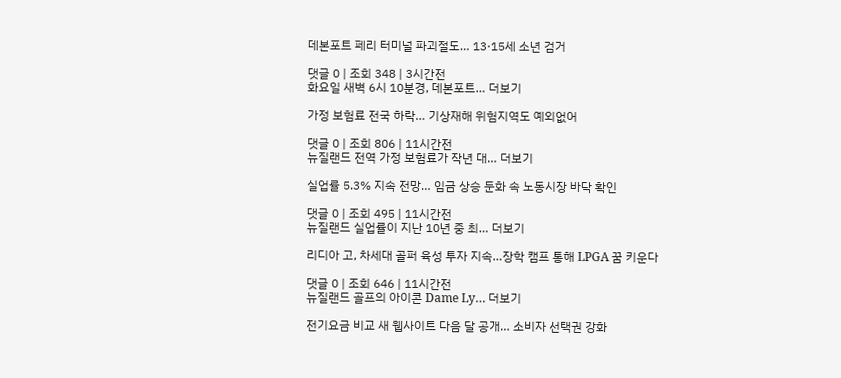데본포트 페리 터미널 파괴절도… 13·15세 소년 검거

댓글 0 | 조회 348 | 3시간전
화요일 새벽 6시 10분경, 데본포트… 더보기

가정 보험료 전국 하락… 기상재해 위험지역도 예외없어

댓글 0 | 조회 806 | 11시간전
뉴질랜드 전역 가정 보험료가 작년 대… 더보기

실업률 5.3% 지속 전망… 임금 상승 둔화 속 노동시장 바닥 확인

댓글 0 | 조회 495 | 11시간전
뉴질랜드 실업률이 지난 10년 중 최… 더보기

리디아 고, 차세대 골퍼 육성 투자 지속…장학 캠프 통해 LPGA 꿈 키운다

댓글 0 | 조회 646 | 11시간전
뉴질랜드 골프의 아이콘 Dame Ly… 더보기

전기요금 비교 새 웹사이트 다음 달 공개… 소비자 선택권 강화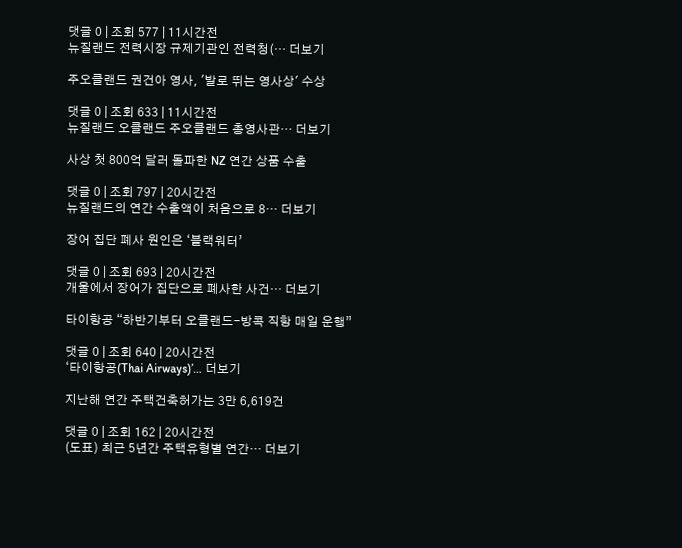댓글 0 | 조회 577 | 11시간전
뉴질랜드 전력시장 규제기관인 전력청(… 더보기

주오클랜드 권건아 영사, '발로 뛰는 영사상' 수상

댓글 0 | 조회 633 | 11시간전
뉴질랜드 오클랜드 주오클랜드 총영사관… 더보기

사상 첫 800억 달러 돌파한 NZ 연간 상품 수출

댓글 0 | 조회 797 | 20시간전
뉴질랜드의 연간 수출액이 처음으로 8… 더보기

장어 집단 폐사 원인은 ‘블랙워터’

댓글 0 | 조회 693 | 20시간전
개울에서 장어가 집단으로 폐사한 사건… 더보기

타이항공 “하반기부터 오클랜드-방콕 직항 매일 운행”

댓글 0 | 조회 640 | 20시간전
‘타이항공(Thai Airways)’… 더보기

지난해 연간 주택건축허가는 3만 6,619건

댓글 0 | 조회 162 | 20시간전
(도표) 최근 5년간 주택유형별 연간… 더보기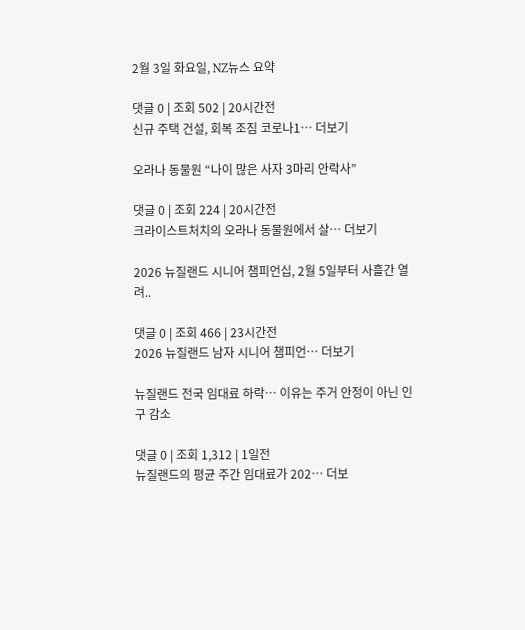2월 3일 화요일, NZ뉴스 요약

댓글 0 | 조회 502 | 20시간전
신규 주택 건설, 회복 조짐 코로나1… 더보기

오라나 동물원 “나이 많은 사자 3마리 안락사”

댓글 0 | 조회 224 | 20시간전
크라이스트처치의 오라나 동물원에서 살… 더보기

2026 뉴질랜드 시니어 챔피언십, 2월 5일부터 사흘간 열려..

댓글 0 | 조회 466 | 23시간전
2026 뉴질랜드 남자 시니어 챔피언… 더보기

뉴질랜드 전국 임대료 하락… 이유는 주거 안정이 아닌 인구 감소

댓글 0 | 조회 1,312 | 1일전
뉴질랜드의 평균 주간 임대료가 202… 더보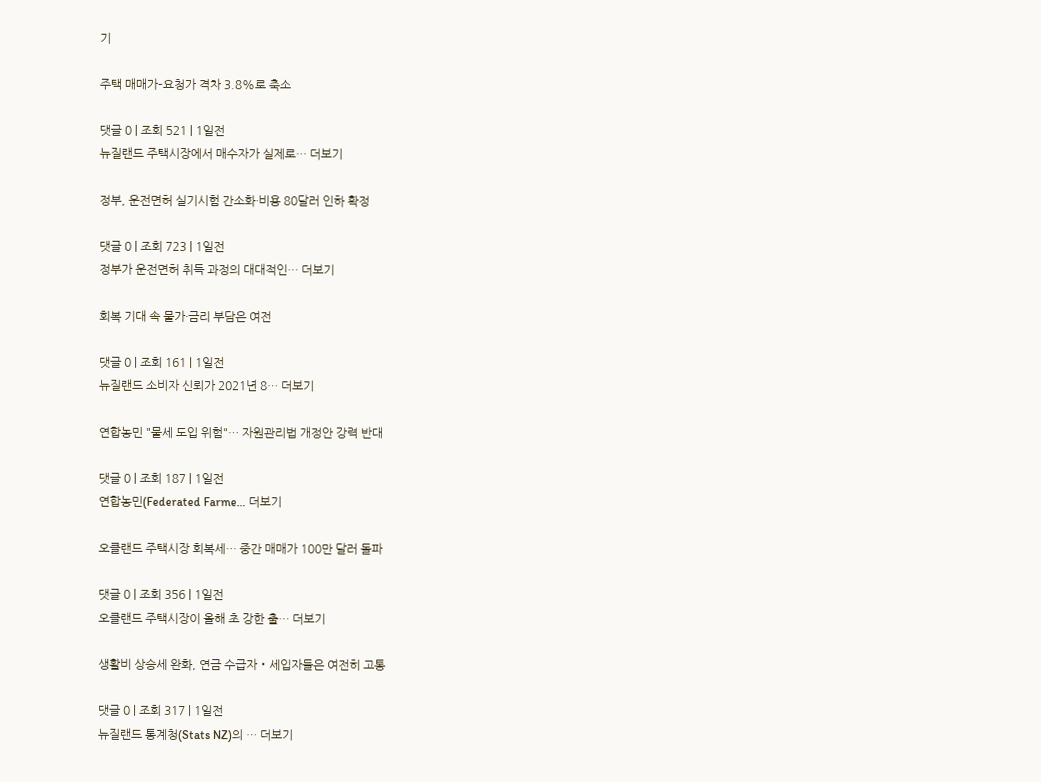기

주택 매매가–요청가 격차 3.8%로 축소

댓글 0 | 조회 521 | 1일전
뉴질랜드 주택시장에서 매수자가 실제로… 더보기

정부, 운전면허 실기시험 간소화·비용 80달러 인하 확정

댓글 0 | 조회 723 | 1일전
정부가 운전면허 취득 과정의 대대적인… 더보기

회복 기대 속 물가·금리 부담은 여전

댓글 0 | 조회 161 | 1일전
뉴질랜드 소비자 신뢰가 2021년 8… 더보기

연합농민 "물세 도입 위험"… 자원관리법 개정안 강력 반대

댓글 0 | 조회 187 | 1일전
연합농민(Federated Farme… 더보기

오클랜드 주택시장 회복세… 중간 매매가 100만 달러 돌파

댓글 0 | 조회 356 | 1일전
오클랜드 주택시장이 올해 초 강한 출… 더보기

생활비 상승세 완화, 연금 수급자‧세입자들은 여전히 고통

댓글 0 | 조회 317 | 1일전
뉴질랜드 통계청(Stats NZ)의 … 더보기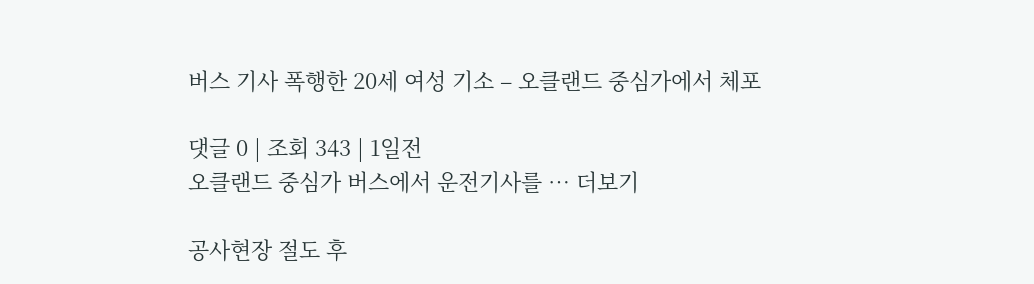버스 기사 폭행한 20세 여성 기소 – 오클랜드 중심가에서 체포

댓글 0 | 조회 343 | 1일전
오클랜드 중심가 버스에서 운전기사를 … 더보기

공사현장 절도 후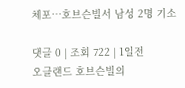체포…호브슨빌서 남성 2명 기소

댓글 0 | 조회 722 | 1일전
오클랜드 호브슨빌의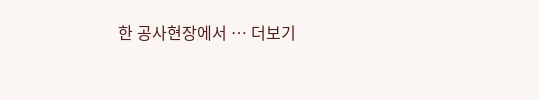한 공사현장에서 … 더보기